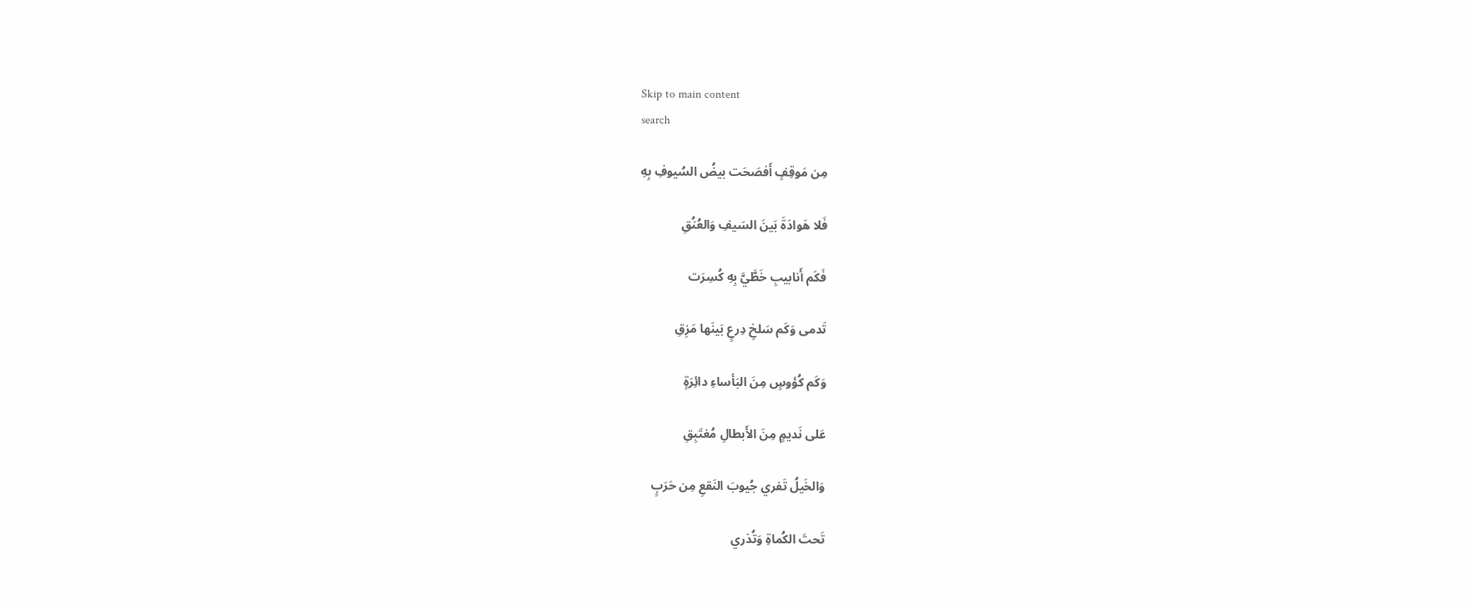Skip to main content
search

مِن مَوقِفٍ أَفصَحَت بيضُ السُيوفِ بِهِ

فَلا هَوادَةَ بَينَ السَيفِ وَالعُنُقِ

فَكَم أَنابيبِ خَطَّيَّ بِهِ كُسِرَت

تَدمى وَكَم سَلخِ دِرعٍ بَينَها مَزِقِ

وَكَم كُؤوسٍ مِنَ البَأساءِ دائِرَةٍ

عَلى نَديمٍ مِنَ الأَبطالِ مُغتَبِقِ

وَالخَيلُ تَفري جُيوبَ النَقعِ مِن حَرَبٍ

تَحتَ الكُماةِ وَتُذري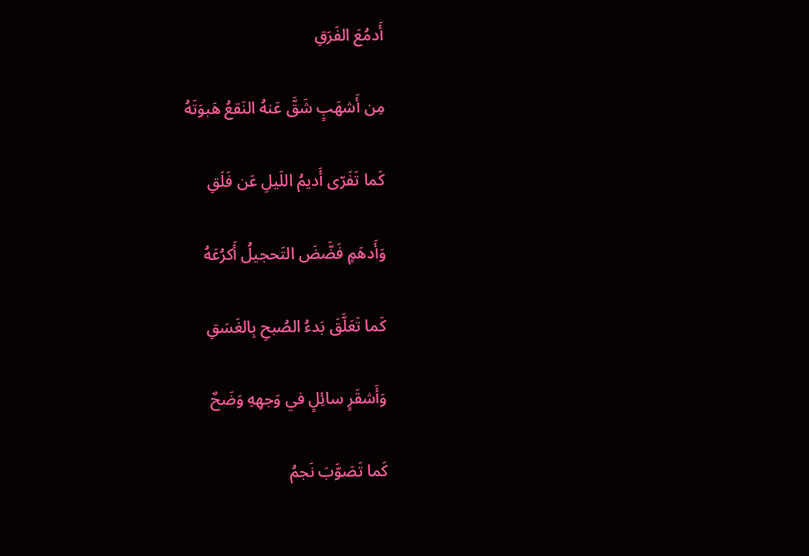أَدمُعَ الفَرَقِ

مِن أَشهَبٍ شَقَّ عَنهُ النَقعُ هَبوَتَهُ

كَما تَفَرّى أَديمُ اللَيلِ عَن فَلَقِ

وَأَدهَمٍ فَضَّضَ التَحجيلُ أَكرُعَهُ

كَما تَعَلَّقَ بَدءُ الصُبحِ بِالغَسَقِ

وَأَشقَرٍ سائِلٍ في وَجهِهِ وَضَحٌ

كَما تَصَوَّبَ نَجمُ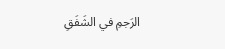الرَجمِ في الشَفَقِ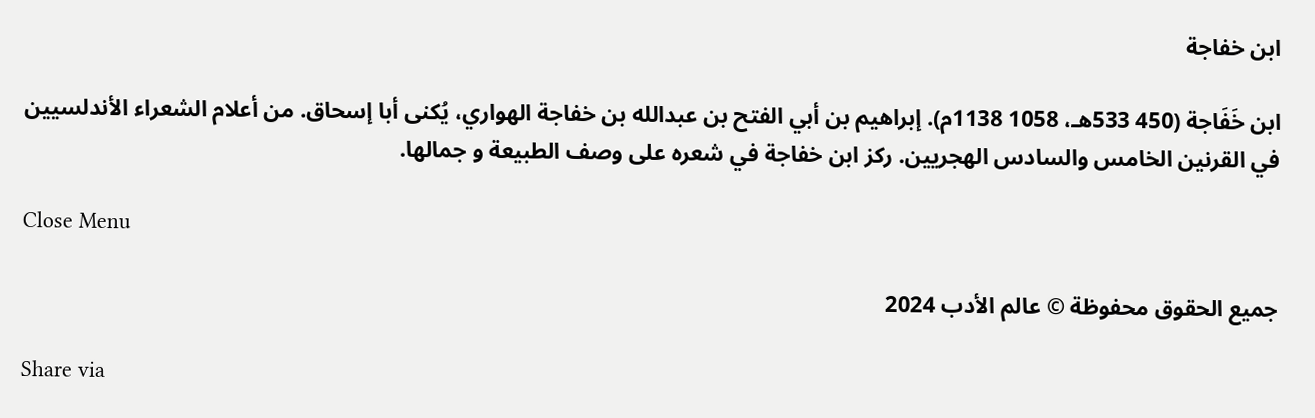ابن خفاجة

ابن خَفَاجة (450 533هـ، 1058 1138م). إبراهيم بن أبي الفتح بن عبدالله بن خفاجة الهواري، يُكنى أبا إسحاق. من أعلام الشعراء الأندلسيين في القرنين الخامس والسادس الهجريين. ركز ابن خفاجة في شعره على وصف الطبيعة و جمالها.

Close Menu

جميع الحقوق محفوظة © عالم الأدب 2024

Share via